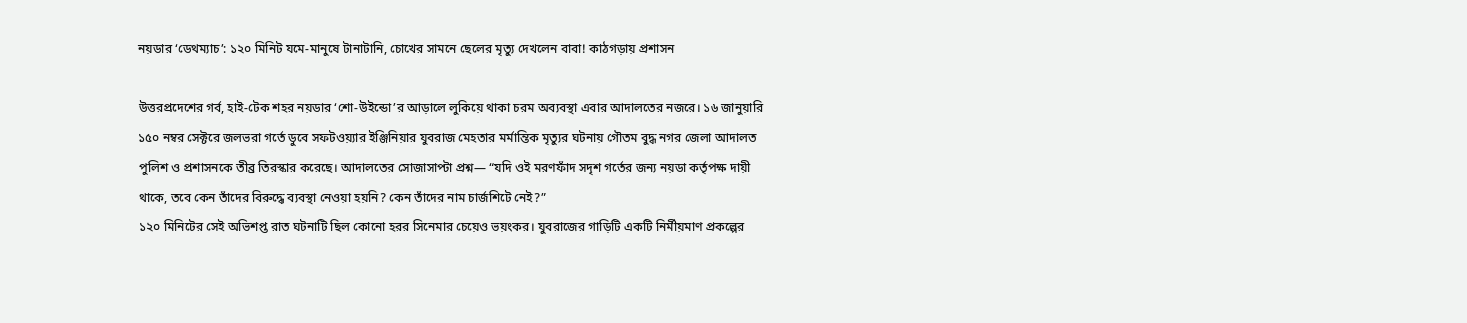নয়ডার ‘ডেথম্যাচ’: ১২০ মিনিট যমে-মানুষে টানাটানি, চোখের সামনে ছেলের মৃত্যু দেখলেন বাবা! কাঠগড়ায় প্রশাসন

উত্তরপ্রদেশের গর্ব, হাই-টেক শহর নয়ডার ‘শো-উইন্ডো’র আড়ালে লুকিয়ে থাকা চরম অব্যবস্থা এবার আদালতের নজরে। ১৬ জানুয়ারি ১৫০ নম্বর সেক্টরে জলভরা গর্তে ডুবে সফটওয়্যার ইঞ্জিনিয়ার যুবরাজ মেহতার মর্মান্তিক মৃত্যুর ঘটনায় গৌতম বুদ্ধ নগর জেলা আদালত পুলিশ ও প্রশাসনকে তীব্র তিরস্কার করেছে। আদালতের সোজাসাপ্টা প্রশ্ন— “যদি ওই মরণফাঁদ সদৃশ গর্তের জন্য নয়ডা কর্তৃপক্ষ দায়ী থাকে, তবে কেন তাঁদের বিরুদ্ধে ব্যবস্থা নেওয়া হয়নি? কেন তাঁদের নাম চার্জশিটে নেই?”
১২০ মিনিটের সেই অভিশপ্ত রাত ঘটনাটি ছিল কোনো হরর সিনেমার চেয়েও ভয়ংকর। যুবরাজের গাড়িটি একটি নির্মীয়মাণ প্রকল্পের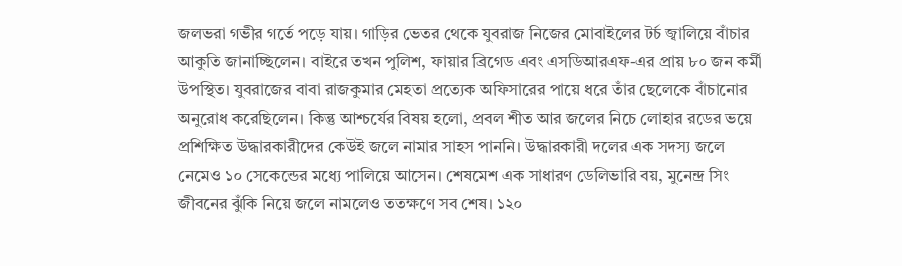জলভরা গভীর গর্তে পড়ে যায়। গাড়ির ভেতর থেকে যুবরাজ নিজের মোবাইলের টর্চ জ্বালিয়ে বাঁচার আকুতি জানাচ্ছিলেন। বাইরে তখন পুলিশ, ফায়ার ব্রিগেড এবং এসডিআরএফ-এর প্রায় ৮০ জন কর্মী উপস্থিত। যুবরাজের বাবা রাজকুমার মেহতা প্রত্যেক অফিসারের পায়ে ধরে তাঁর ছেলেকে বাঁচানোর অনুরোধ করেছিলেন। কিন্তু আশ্চর্যের বিষয় হলো, প্রবল শীত আর জলের নিচে লোহার রডের ভয়ে প্রশিক্ষিত উদ্ধারকারীদের কেউই জলে নামার সাহস পাননি। উদ্ধারকারী দলের এক সদস্য জলে নেমেও ১০ সেকেন্ডের মধ্যে পালিয়ে আসেন। শেষমেশ এক সাধারণ ডেলিভারি বয়, মুনেন্দ্র সিং জীবনের ঝুঁকি নিয়ে জলে নামলেও ততক্ষণে সব শেষ। ১২০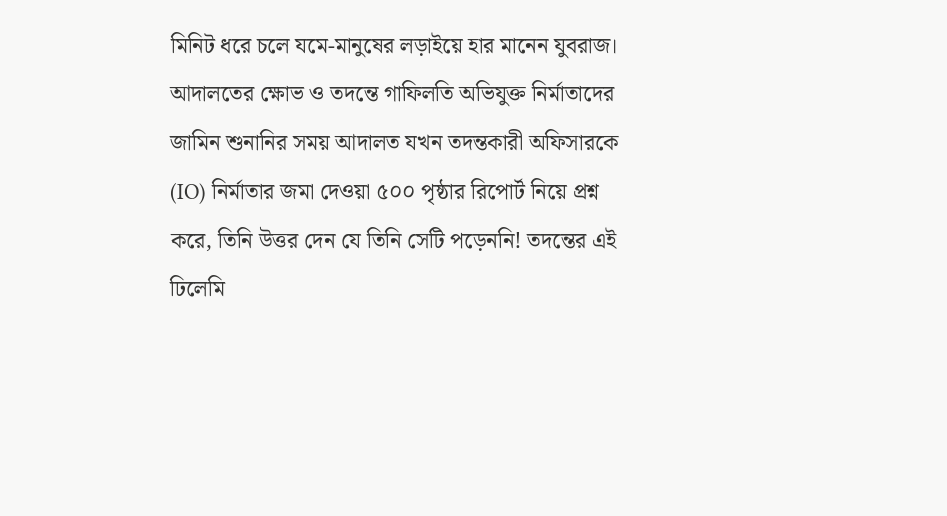মিনিট ধরে চলে যমে-মানুষের লড়াইয়ে হার মানেন যুবরাজ।
আদালতের ক্ষোভ ও তদন্তে গাফিলতি অভিযুক্ত নির্মাতাদের জামিন শুনানির সময় আদালত যখন তদন্তকারী অফিসারকে (IO) নির্মাতার জমা দেওয়া ৫০০ পৃষ্ঠার রিপোর্ট নিয়ে প্রশ্ন করে, তিনি উত্তর দেন যে তিনি সেটি পড়েননি! তদন্তের এই ঢিলেমি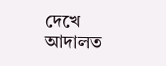দেখে আদালত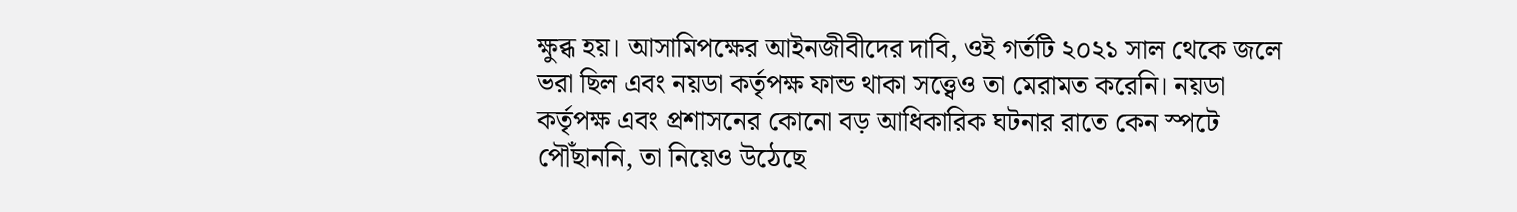ক্ষুব্ধ হয়। আসামিপক্ষের আইনজীবীদের দাবি, ওই গর্তটি ২০২১ সাল থেকে জলে ভরা ছিল এবং নয়ডা কর্তৃপক্ষ ফান্ড থাকা সত্ত্বেও তা মেরামত করেনি। নয়ডা কর্তৃপক্ষ এবং প্রশাসনের কোনো বড় আধিকারিক ঘটনার রাতে কেন স্পটে পৌঁছাননি, তা নিয়েও উঠেছে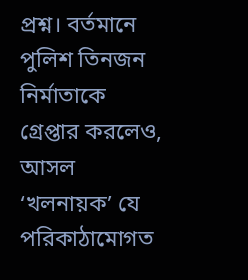প্রশ্ন। বর্তমানে পুলিশ তিনজন নির্মাতাকে গ্রেপ্তার করলেও, আসল ‘খলনায়ক’ যে পরিকাঠামোগত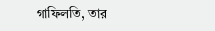গাফিলতি, তার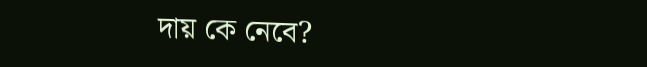দায় কে নেবে?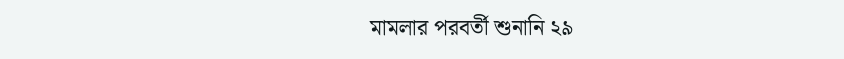মামলার পরবর্তী শুনানি ২৯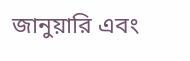জানুয়ারি এবং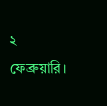২ ফেব্রুয়ারি।